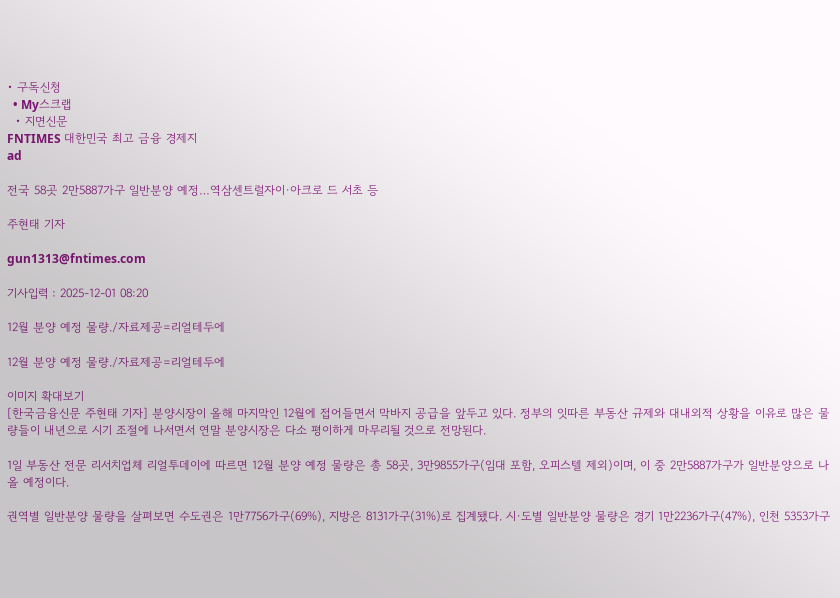• 구독신청
  • My스크랩
  • 지면신문
FNTIMES 대한민국 최고 금융 경제지
ad

전국 58곳 2만5887가구 일반분양 예정…역삼센트럴자이·아크로 드 서초 등

주현태 기자

gun1313@fntimes.com

기사입력 : 2025-12-01 08:20

12월 분양 예정 물량./자료제공=리얼테두에

12월 분양 예정 물량./자료제공=리얼테두에

이미지 확대보기
[한국금융신문 주현태 기자] 분양시장이 올해 마지막인 12월에 접어들면서 막바지 공급을 앞두고 있다. 정부의 잇따른 부동산 규제와 대내외적 상황을 이유로 많은 물량들이 내년으로 시기 조절에 나서면서 연말 분양시장은 다소 평이하게 마무리될 것으로 전망된다.

1일 부동산 전문 리서치업체 리얼투데이에 따르면 12월 분양 예정 물량은 총 58곳, 3만9855가구(임대 포함, 오피스텔 제외)이며, 이 중 2만5887가구가 일반분양으로 나올 예정이다.

권역별 일반분양 물량을 살펴보면 수도권은 1만7756가구(69%), 지방은 8131가구(31%)로 집계됐다. 시·도별 일반분양 물량은 경기 1만2236가구(47%), 인천 5353가구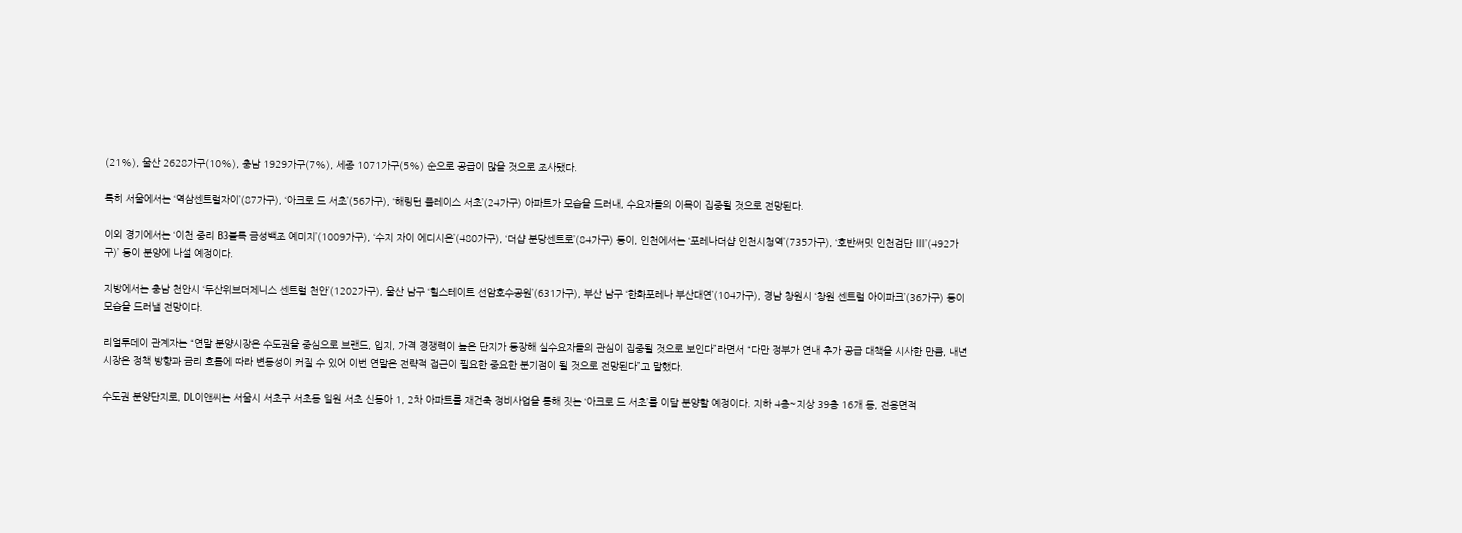(21%), 울산 2628가구(10%), 충남 1929가구(7%), 세종 1071가구(5%) 순으로 공급이 많을 것으로 조사됐다.

특히 서울에서는 ‘역삼센트럴자이’(87가구), ‘아크로 드 서초’(56가구), ‘해링턴 플레이스 서초’(24가구) 아파트가 모습을 드러내, 수요자들의 이목이 집중될 것으로 전망된다.

이외 경기에서는 ‘이천 중리 B3블록 금성백조 예미지’(1009가구), ‘수지 자이 에디시온’(480가구), ‘더샵 분당센트로’(84가구) 등이, 인천에서는 ‘포레나더샵 인천시청역’(735가구), ‘호반써밋 인천검단 Ⅲ’(492가구)’ 등이 분양에 나설 예정이다.

지방에서는 충남 천안시 ‘두산위브더제니스 센트럴 천안’(1202가구), 울산 남구 ‘힐스테이트 선암호수공원’(631가구), 부산 남구 ‘한화포레나 부산대연’(104가구), 경남 창원시 ‘창원 센트럴 아이파크’(36가구) 등이 모습을 드러낼 전망이다.

리얼투데이 관계자는 “연말 분양시장은 수도권을 중심으로 브랜드, 입지, 가격 경쟁력이 높은 단지가 등장해 실수요자들의 관심이 집중될 것으로 보인다”라면서 “다만 정부가 연내 추가 공급 대책을 시사한 만큼, 내년 시장은 정책 방향과 금리 흐름에 따라 변동성이 커질 수 있어 이번 연말은 전략적 접근이 필요한 중요한 분기점이 될 것으로 전망된다”고 말했다.

수도권 분양단지로, DL이앤씨는 서울시 서초구 서초동 일원 서초 신동아 1, 2차 아파트를 재건축 정비사업을 통해 짓는 ‘아크로 드 서초’를 이달 분양할 예정이다. 지하 4층~지상 39층 16개 동, 전용면적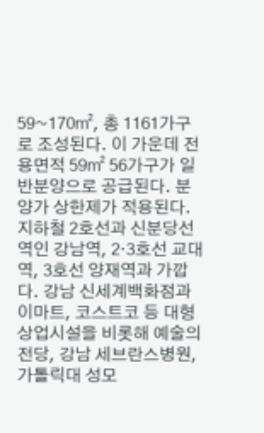59~170㎡, 총 1161가구로 조성된다. 이 가운데 전용면적 59㎡ 56가구가 일반분양으로 공급된다. 분양가 상한제가 적용된다. 지하철 2호선과 신분당선역인 강남역, 2·3호선 교대역, 3호선 양재역과 가깝다. 강남 신세계백화점과 이마트, 코스트코 등 대형 상업시설을 비롯해 예술의전당, 강남 세브란스병원, 가톨릭대 성모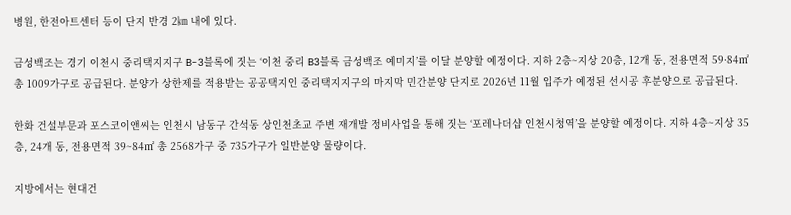병원, 한전아트센터 등이 단지 반경 2㎞ 내에 있다.

금성백조는 경기 이천시 중리택지지구 B-3블록에 짓는 ‘이천 중리 B3블록 금성백조 예미지’를 이달 분양할 예정이다. 지하 2층~지상 20층, 12개 동, 전용면적 59·84㎡ 총 1009가구로 공급된다. 분양가 상한제를 적용받는 공공택지인 중리택지지구의 마지막 민간분양 단지로 2026년 11월 입주가 예정된 선시공 후분양으로 공급된다.

한화 건설부문과 포스코이앤씨는 인천시 남동구 간석동 상인천초교 주변 재개발 정비사업을 통해 짓는 ‘포레나더샵 인천시청역’을 분양할 예정이다. 지하 4층~지상 35층, 24개 동, 전용면적 39~84㎡ 총 2568가구 중 735가구가 일반분양 물량이다.

지방에서는 현대건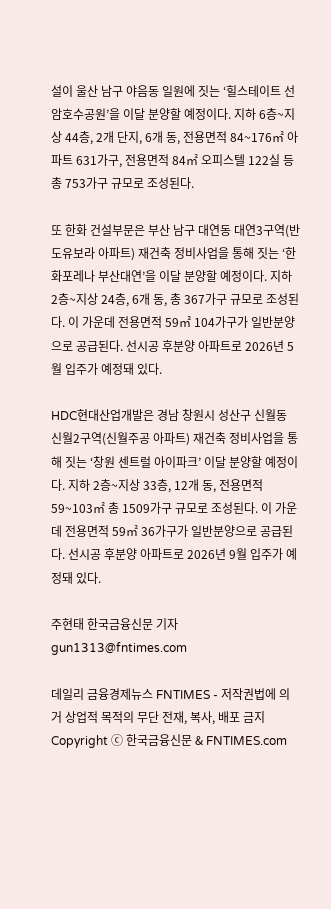설이 울산 남구 야음동 일원에 짓는 ‘힐스테이트 선암호수공원’을 이달 분양할 예정이다. 지하 6층~지상 44층, 2개 단지, 6개 동, 전용면적 84~176㎡ 아파트 631가구, 전용면적 84㎡ 오피스텔 122실 등 총 753가구 규모로 조성된다.

또 한화 건설부문은 부산 남구 대연동 대연3구역(반도유보라 아파트) 재건축 정비사업을 통해 짓는 ‘한화포레나 부산대연’을 이달 분양할 예정이다. 지하 2층~지상 24층, 6개 동, 총 367가구 규모로 조성된다. 이 가운데 전용면적 59㎡ 104가구가 일반분양으로 공급된다. 선시공 후분양 아파트로 2026년 5월 입주가 예정돼 있다.

HDC현대산업개발은 경남 창원시 성산구 신월동 신월2구역(신월주공 아파트) 재건축 정비사업을 통해 짓는 ‘창원 센트럴 아이파크’ 이달 분양할 예정이다. 지하 2층~지상 33층, 12개 동, 전용면적 59~103㎡ 총 1509가구 규모로 조성된다. 이 가운데 전용면적 59㎡ 36가구가 일반분양으로 공급된다. 선시공 후분양 아파트로 2026년 9월 입주가 예정돼 있다.

주현태 한국금융신문 기자 gun1313@fntimes.com

데일리 금융경제뉴스 FNTIMES - 저작권법에 의거 상업적 목적의 무단 전재, 복사, 배포 금지
Copyright ⓒ 한국금융신문 & FNTIMES.com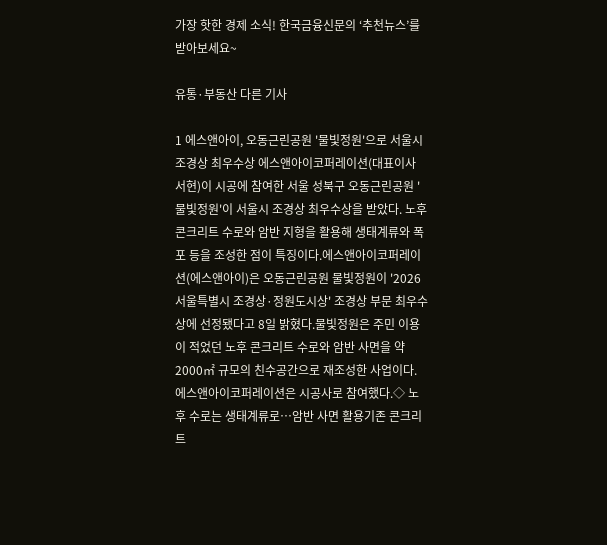가장 핫한 경제 소식! 한국금융신문의 ‘추천뉴스’를 받아보세요~

유통·부동산 다른 기사

1 에스앤아이, 오동근린공원 '물빛정원'으로 서울시 조경상 최우수상 에스앤아이코퍼레이션(대표이사 서현)이 시공에 참여한 서울 성북구 오동근린공원 '물빛정원'이 서울시 조경상 최우수상을 받았다. 노후 콘크리트 수로와 암반 지형을 활용해 생태계류와 폭포 등을 조성한 점이 특징이다.에스앤아이코퍼레이션(에스앤아이)은 오동근린공원 물빛정원이 '2026 서울특별시 조경상·정원도시상' 조경상 부문 최우수상에 선정됐다고 8일 밝혔다.물빛정원은 주민 이용이 적었던 노후 콘크리트 수로와 암반 사면을 약 2000㎡ 규모의 친수공간으로 재조성한 사업이다. 에스앤아이코퍼레이션은 시공사로 참여했다.◇ 노후 수로는 생태계류로…암반 사면 활용기존 콘크리트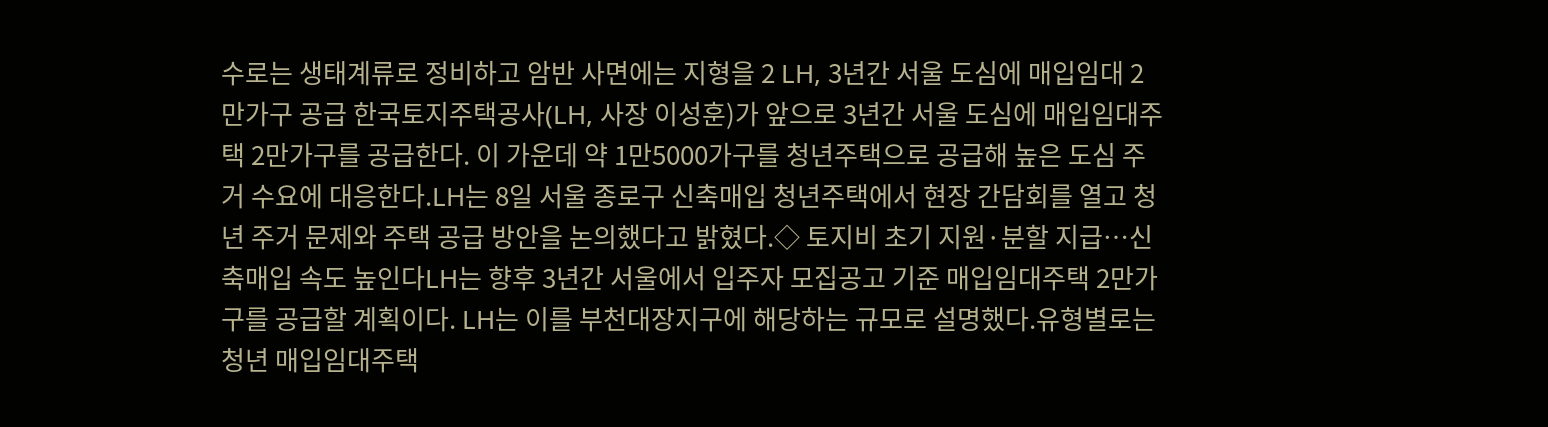수로는 생태계류로 정비하고 암반 사면에는 지형을 2 LH, 3년간 서울 도심에 매입임대 2만가구 공급 한국토지주택공사(LH, 사장 이성훈)가 앞으로 3년간 서울 도심에 매입임대주택 2만가구를 공급한다. 이 가운데 약 1만5000가구를 청년주택으로 공급해 높은 도심 주거 수요에 대응한다.LH는 8일 서울 종로구 신축매입 청년주택에서 현장 간담회를 열고 청년 주거 문제와 주택 공급 방안을 논의했다고 밝혔다.◇ 토지비 초기 지원·분할 지급…신축매입 속도 높인다LH는 향후 3년간 서울에서 입주자 모집공고 기준 매입임대주택 2만가구를 공급할 계획이다. LH는 이를 부천대장지구에 해당하는 규모로 설명했다.유형별로는 청년 매입임대주택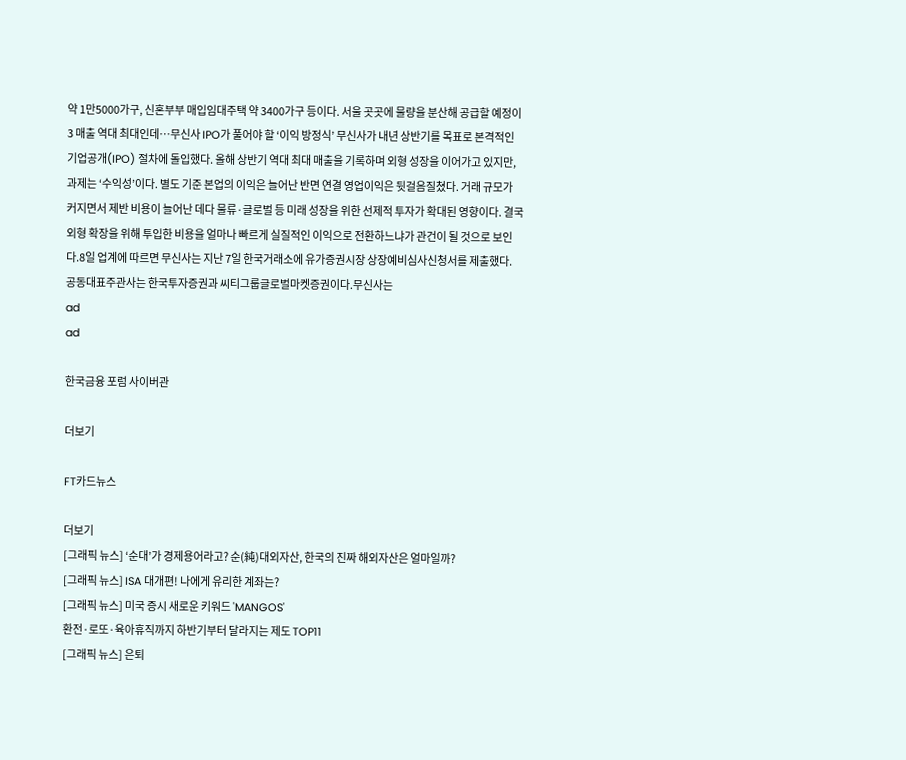약 1만5000가구, 신혼부부 매입임대주택 약 3400가구 등이다. 서울 곳곳에 물량을 분산해 공급할 예정이 3 매출 역대 최대인데…무신사 IPO가 풀어야 할 ‘이익 방정식’ 무신사가 내년 상반기를 목표로 본격적인 기업공개(IPO) 절차에 돌입했다. 올해 상반기 역대 최대 매출을 기록하며 외형 성장을 이어가고 있지만, 과제는 ‘수익성’이다. 별도 기준 본업의 이익은 늘어난 반면 연결 영업이익은 뒷걸음질쳤다. 거래 규모가 커지면서 제반 비용이 늘어난 데다 물류·글로벌 등 미래 성장을 위한 선제적 투자가 확대된 영향이다. 결국 외형 확장을 위해 투입한 비용을 얼마나 빠르게 실질적인 이익으로 전환하느냐가 관건이 될 것으로 보인다.8일 업계에 따르면 무신사는 지난 7일 한국거래소에 유가증권시장 상장예비심사신청서를 제출했다. 공동대표주관사는 한국투자증권과 씨티그룹글로벌마켓증권이다.무신사는
ad
ad

한국금융 포럼 사이버관

더보기

FT카드뉴스

더보기
[그래픽 뉴스] ‘순대’가 경제용어라고? 순(純)대외자산, 한국의 진짜 해외자산은 얼마일까?
[그래픽 뉴스] ISA 대개편! 나에게 유리한 계좌는?
[그래픽 뉴스] 미국 증시 새로운 키워드 'MANGOS'
환전·로또·육아휴직까지 하반기부터 달라지는 제도 TOP11
[그래픽 뉴스] 은퇴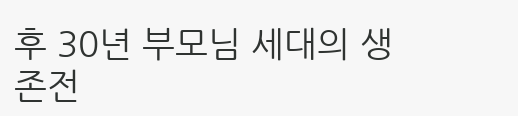후 30년 부모님 세대의 생존전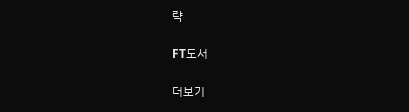략

FT도서

더보기